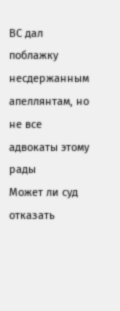ВС дал поблажку несдержанным апеллянтам, но не все адвокаты этому рады
Может ли суд отказать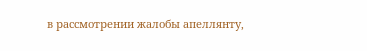в рассмотрении жалобы апеллянту,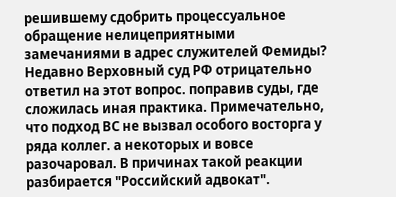решившему сдобрить процессуальное обращение нелицеприятными замечаниями в адрес служителей Фемиды? Недавно Верховный суд РФ отрицательно ответил на этот вопрос. поправив суды, где сложилась иная практика. Примечательно, что подход ВС не вызвал особого восторга у ряда коллег. а некоторых и вовсе разочаровал. В причинах такой реакции разбирается "Российский адвокат".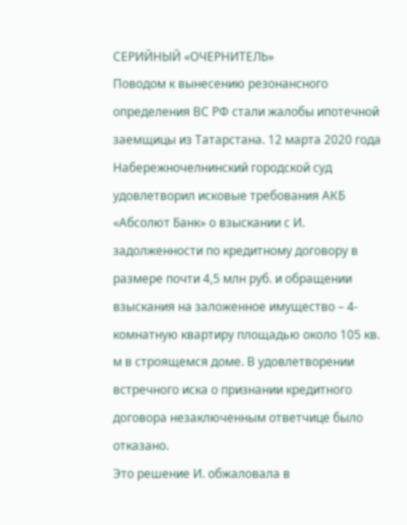СЕРИЙНЫЙ «ОЧЕРНИТЕЛЬ»
Поводом к вынесению резонансного определения ВС РФ стали жалобы ипотечной заемщицы из Татарстана. 12 марта 2020 года Набережночелнинский городской суд удовлетворил исковые требования АКБ «Абсолют Банк» о взыскании с И. задолженности по кредитному договору в размере почти 4,5 млн руб. и обращении взыскания на заложенное имущество – 4-комнатную квартиру площадью около 105 кв. м в строящемся доме. В удовлетворении встречного иска о признании кредитного договора незаключенным ответчице было отказано.
Это решение И. обжаловала в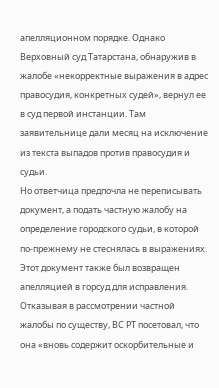апелляционном порядке. Однако Верховный суд Татарстана, обнаружив в жалобе «некорректные выражения в адрес правосудия, конкретных судей», вернул ее в суд первой инстанции. Там заявительнице дали месяц на исключение из текста выпадов против правосудия и судьи.
Но ответчица предпочла не переписывать документ, а подать частную жалобу на определение городского судьи, в которой по-прежнему не стеснялась в выражениях. Этот документ также был возвращен апелляцией в горсуд для исправления. Отказывая в рассмотрении частной жалобы по существу, ВС РТ посетовал, что она «вновь содержит оскорбительные и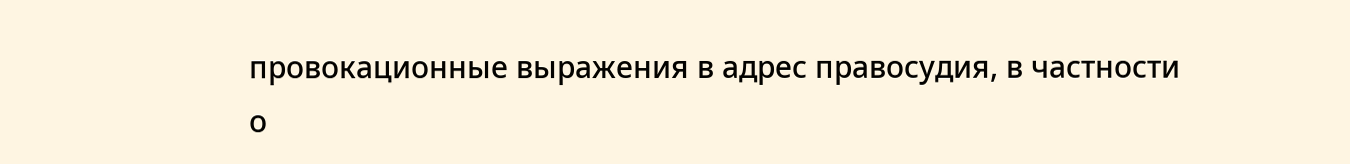провокационные выражения в адрес правосудия, в частности о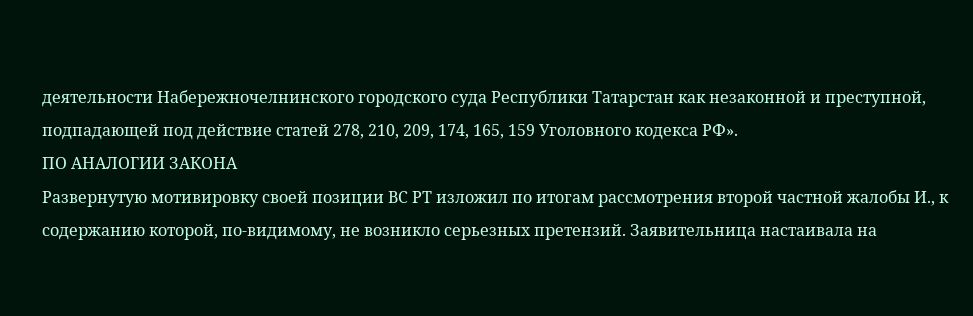деятельности Набережночелнинского городского суда Республики Татарстан как незаконной и преступной, подпадающей под действие статей 278, 210, 209, 174, 165, 159 Уголовного кодекса РФ».
ПО АНАЛОГИИ ЗАКОНА
Развернутую мотивировку своей позиции ВС РТ изложил по итогам рассмотрения второй частной жалобы И., к содержанию которой, по-видимому, не возникло серьезных претензий. Заявительница настаивала на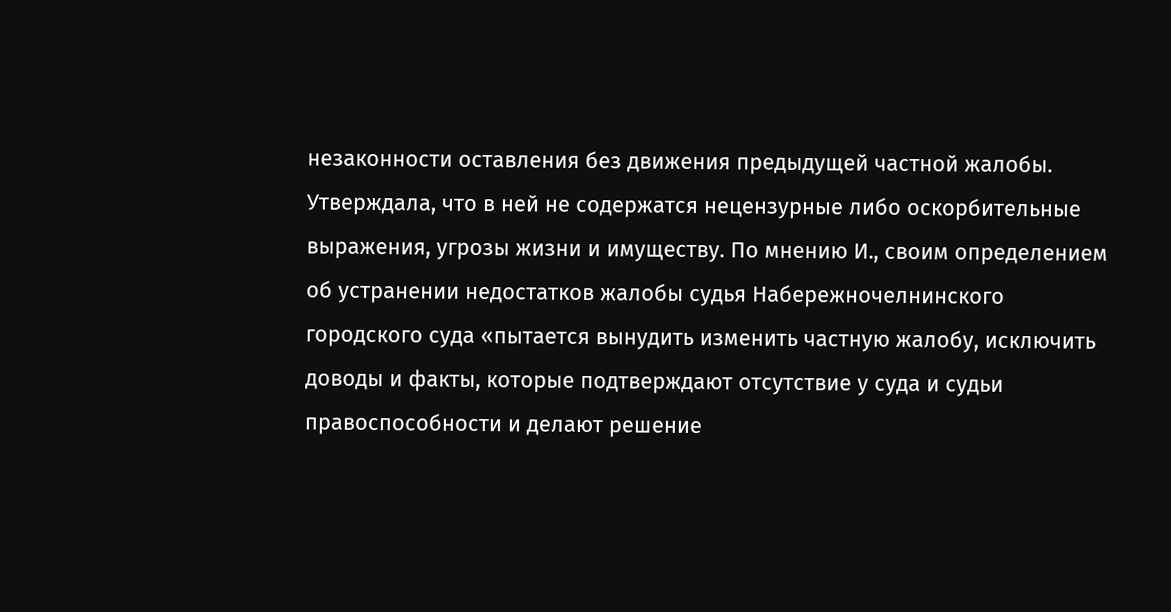незаконности оставления без движения предыдущей частной жалобы. Утверждала, что в ней не содержатся нецензурные либо оскорбительные выражения, угрозы жизни и имуществу. По мнению И., своим определением об устранении недостатков жалобы судья Набережночелнинского городского суда «пытается вынудить изменить частную жалобу, исключить доводы и факты, которые подтверждают отсутствие у суда и судьи правоспособности и делают решение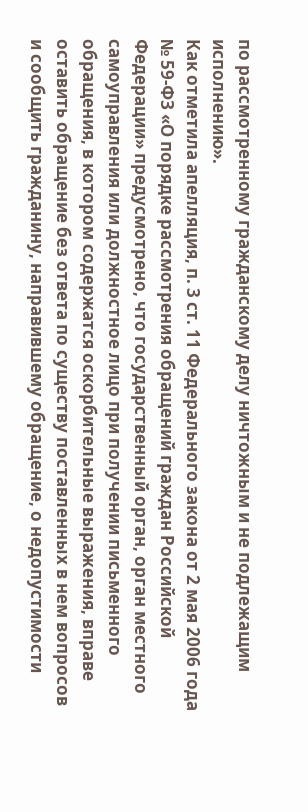по рассмотренному гражданскому делу ничтожным и не подлежащим исполнению».
Как отметила апелляция, п. 3 ст. 11 Федерального закона от 2 мая 2006 года № 59-ФЗ «О порядке рассмотрения обращений граждан Российской Федерации» предусмотрено, что государственный орган, орган местного самоуправления или должностное лицо при получении письменного обращения, в котором содержатся оскорбительные выражения, вправе оставить обращение без ответа по существу поставленных в нем вопросов и сообщить гражданину, направившему обращение, о недопустимости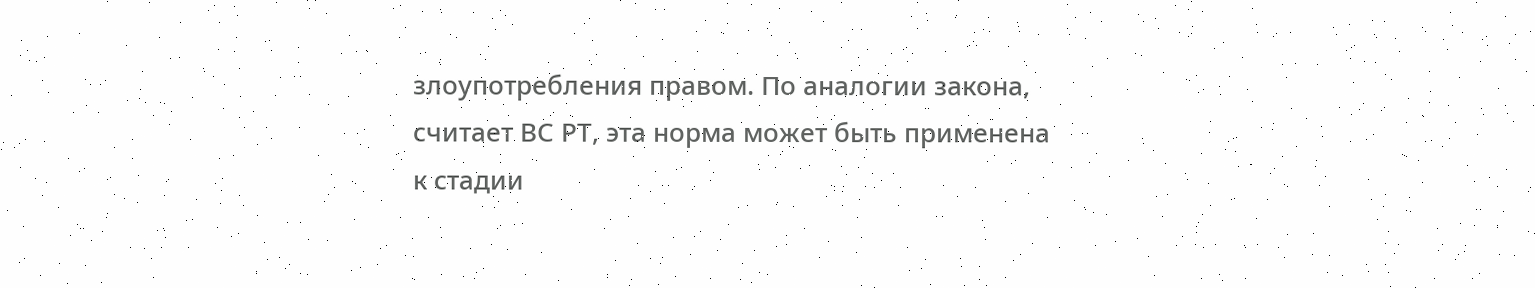злоупотребления правом. По аналогии закона, считает ВС РТ, эта норма может быть применена к стадии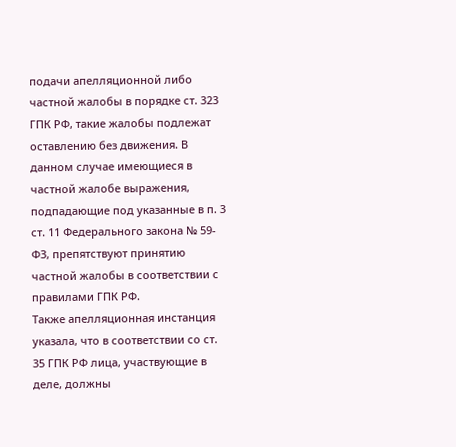подачи апелляционной либо частной жалобы в порядке ст. 323 ГПК РФ, такие жалобы подлежат оставлению без движения. В данном случае имеющиеся в частной жалобе выражения, подпадающие под указанные в п. 3 ст. 11 Федерального закона № 59-ФЗ, препятствуют принятию частной жалобы в соответствии с правилами ГПК РФ.
Также апелляционная инстанция указала, что в соответствии со ст. 35 ГПК РФ лица, участвующие в деле, должны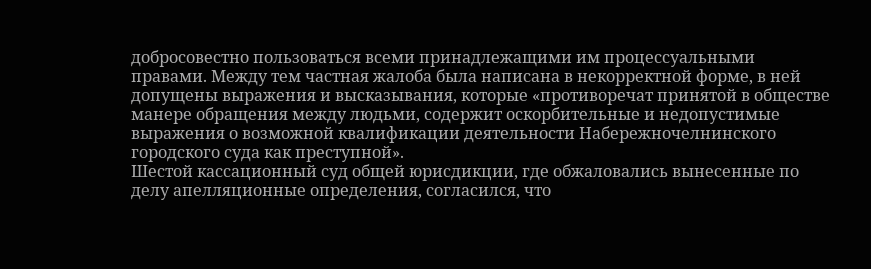добросовестно пользоваться всеми принадлежащими им процессуальными правами. Между тем частная жалоба была написана в некорректной форме, в ней допущены выражения и высказывания, которые «противоречат принятой в обществе манере обращения между людьми, содержит оскорбительные и недопустимые выражения о возможной квалификации деятельности Набережночелнинского городского суда как преступной».
Шестой кассационный суд общей юрисдикции, где обжаловались вынесенные по делу апелляционные определения, согласился, что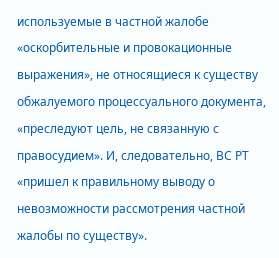используемые в частной жалобе «оскорбительные и провокационные выражения», не относящиеся к существу обжалуемого процессуального документа, «преследуют цель, не связанную с правосудием». И, следовательно, ВС РТ «пришел к правильному выводу о невозможности рассмотрения частной жалобы по существу».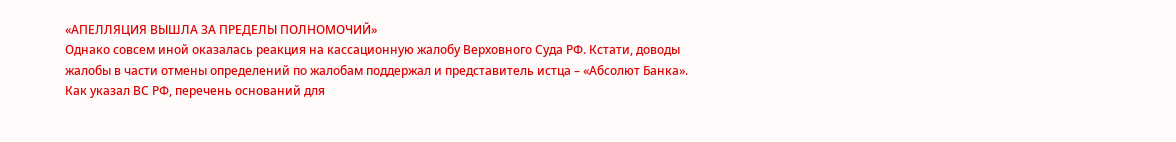«АПЕЛЛЯЦИЯ ВЫШЛА ЗА ПРЕДЕЛЫ ПОЛНОМОЧИЙ»
Однако совсем иной оказалась реакция на кассационную жалобу Верховного Суда РФ. Кстати, доводы жалобы в части отмены определений по жалобам поддержал и представитель истца – «Абсолют Банка». Как указал ВС РФ, перечень оснований для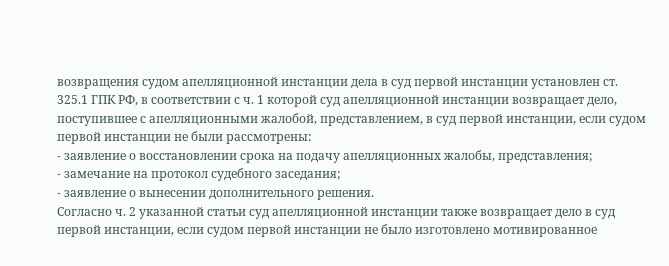возвращения судом апелляционной инстанции дела в суд первой инстанции установлен ст. 325.1 ГПК РФ, в соответствии с ч. 1 которой суд апелляционной инстанции возвращает дело, поступившее с апелляционными жалобой, представлением, в суд первой инстанции, если судом первой инстанции не были рассмотрены:
- заявление о восстановлении срока на подачу апелляционных жалобы, представления;
- замечание на протокол судебного заседания;
- заявление о вынесении дополнительного решения.
Согласно ч. 2 указанной статьи суд апелляционной инстанции также возвращает дело в суд первой инстанции, если судом первой инстанции не было изготовлено мотивированное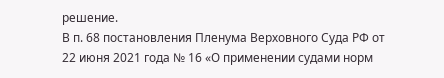решение.
В п. 68 постановления Пленума Верховного Суда РФ от 22 июня 2021 года № 16 «О применении судами норм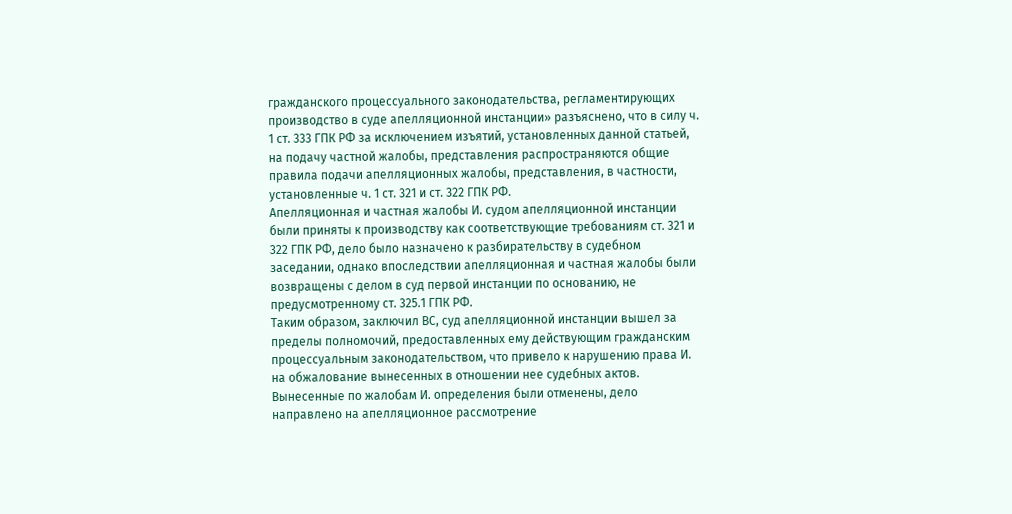гражданского процессуального законодательства, регламентирующих производство в суде апелляционной инстанции» разъяснено, что в силу ч. 1 ст. 333 ГПК РФ за исключением изъятий, установленных данной статьей, на подачу частной жалобы, представления распространяются общие правила подачи апелляционных жалобы, представления, в частности, установленные ч. 1 ст. 321 и ст. 322 ГПК РФ.
Апелляционная и частная жалобы И. судом апелляционной инстанции были приняты к производству как соответствующие требованиям ст. 321 и 322 ГПК РФ, дело было назначено к разбирательству в судебном заседании, однако впоследствии апелляционная и частная жалобы были возвращены с делом в суд первой инстанции по основанию, не предусмотренному ст. 325.1 ГПК РФ.
Таким образом, заключил ВС, суд апелляционной инстанции вышел за пределы полномочий, предоставленных ему действующим гражданским процессуальным законодательством, что привело к нарушению права И. на обжалование вынесенных в отношении нее судебных актов. Вынесенные по жалобам И. определения были отменены, дело направлено на апелляционное рассмотрение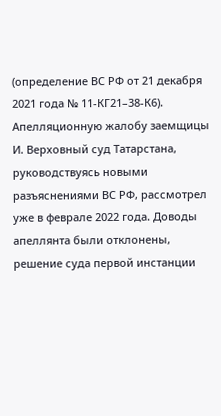(определение ВС РФ от 21 декабря 2021 года № 11-КГ21–38-К6).
Апелляционную жалобу заемщицы И. Верховный суд Татарстана, руководствуясь новыми разъяснениями ВС РФ, рассмотрел уже в феврале 2022 года. Доводы апеллянта были отклонены, решение суда первой инстанции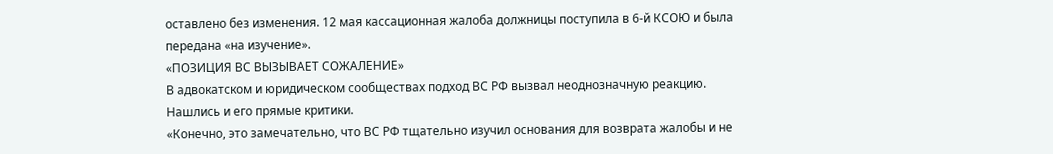оставлено без изменения. 12 мая кассационная жалоба должницы поступила в 6-й КСОЮ и была передана «на изучение».
«ПОЗИЦИЯ ВС ВЫЗЫВАЕТ СОЖАЛЕНИЕ»
В адвокатском и юридическом сообществах подход ВС РФ вызвал неоднозначную реакцию. Нашлись и его прямые критики.
«Конечно, это замечательно, что ВС РФ тщательно изучил основания для возврата жалобы и не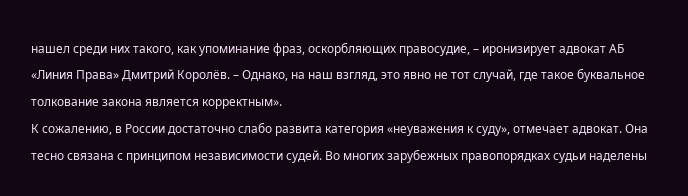нашел среди них такого, как упоминание фраз, оскорбляющих правосудие, – иронизирует адвокат АБ «Линия Права» Дмитрий Королёв. – Однако, на наш взгляд, это явно не тот случай, где такое буквальное толкование закона является корректным».
К сожалению, в России достаточно слабо развита категория «неуважения к суду», отмечает адвокат. Она тесно связана с принципом независимости судей. Во многих зарубежных правопорядках судьи наделены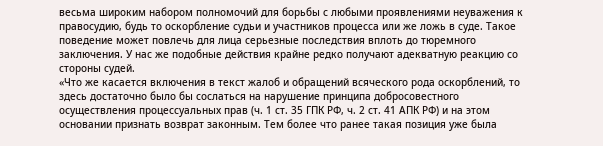весьма широким набором полномочий для борьбы с любыми проявлениями неуважения к правосудию, будь то оскорбление судьи и участников процесса или же ложь в суде. Такое поведение может повлечь для лица серьезные последствия вплоть до тюремного заключения. У нас же подобные действия крайне редко получают адекватную реакцию со стороны судей.
«Что же касается включения в текст жалоб и обращений всяческого рода оскорблений, то здесь достаточно было бы сослаться на нарушение принципа добросовестного осуществления процессуальных прав (ч. 1 ст. 35 ГПК РФ, ч. 2 ст. 41 АПК РФ) и на этом основании признать возврат законным. Тем более что ранее такая позиция уже была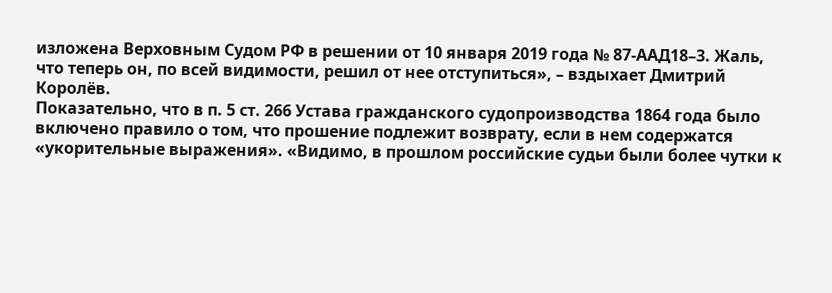изложена Верховным Судом РФ в решении от 10 января 2019 года № 87-ААД18–3. Жаль, что теперь он, по всей видимости, решил от нее отступиться», – вздыхает Дмитрий Королёв.
Показательно, что в п. 5 ст. 266 Устава гражданского судопроизводства 1864 года было включено правило о том, что прошение подлежит возврату, если в нем содержатся «укорительные выражения». «Видимо, в прошлом российские судьи были более чутки к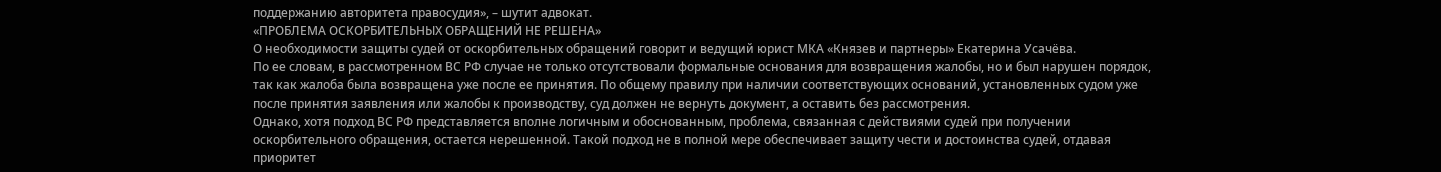поддержанию авторитета правосудия», – шутит адвокат.
«ПРОБЛЕМА ОСКОРБИТЕЛЬНЫХ ОБРАЩЕНИЙ НЕ РЕШЕНА»
О необходимости защиты судей от оскорбительных обращений говорит и ведущий юрист МКА «Князев и партнеры» Екатерина Усачёва.
По ее словам, в рассмотренном ВС РФ случае не только отсутствовали формальные основания для возвращения жалобы, но и был нарушен порядок, так как жалоба была возвращена уже после ее принятия. По общему правилу при наличии соответствующих оснований, установленных судом уже после принятия заявления или жалобы к производству, суд должен не вернуть документ, а оставить без рассмотрения.
Однако, хотя подход ВС РФ представляется вполне логичным и обоснованным, проблема, связанная с действиями судей при получении оскорбительного обращения, остается нерешенной. Такой подход не в полной мере обеспечивает защиту чести и достоинства судей, отдавая приоритет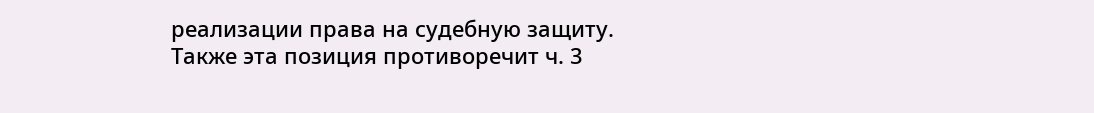реализации права на судебную защиту.
Также эта позиция противоречит ч. 3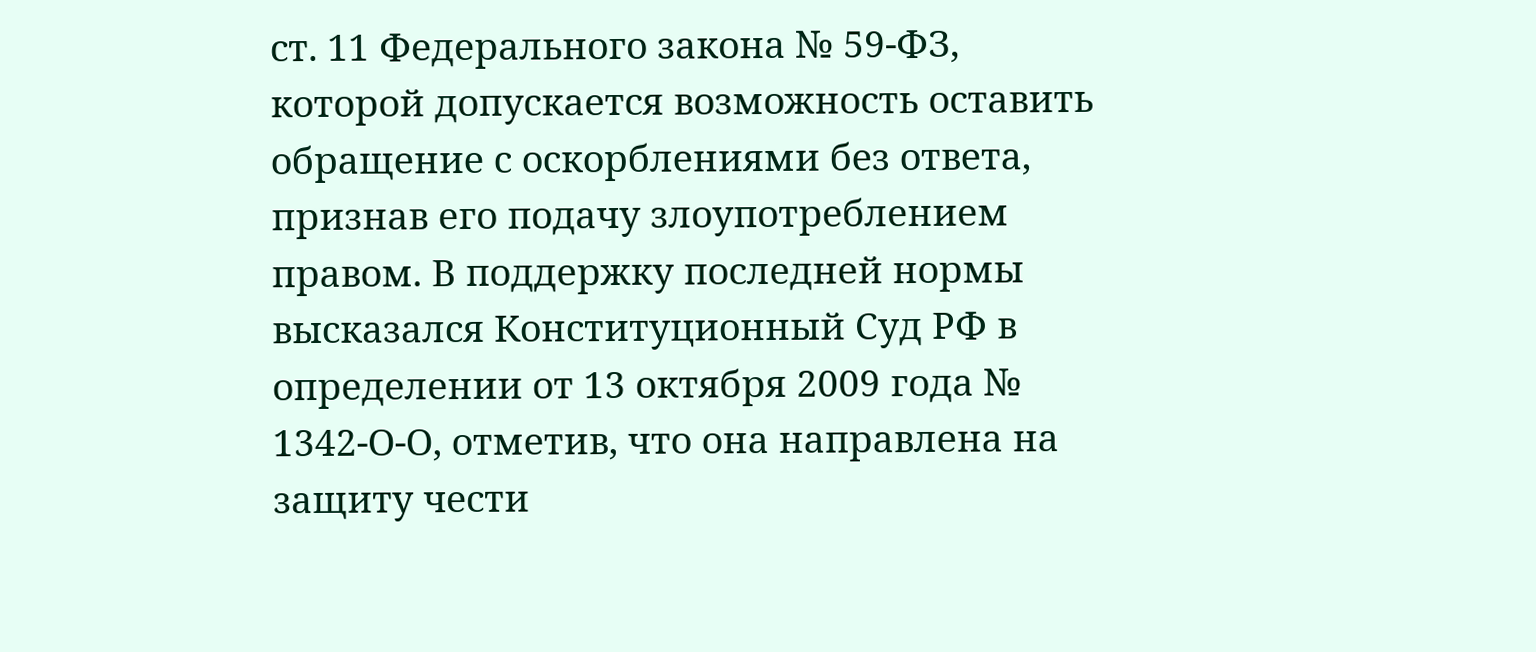ст. 11 Федерального закона № 59-ФЗ, которой допускается возможность оставить обращение с оскорблениями без ответа, признав его подачу злоупотреблением правом. В поддержку последней нормы высказался Конституционный Суд РФ в определении от 13 октября 2009 года № 1342-О-О, отметив, что она направлена на защиту чести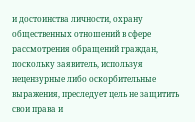и достоинства личности, охрану общественных отношений в сфере рассмотрения обращений граждан, поскольку заявитель, используя нецензурные либо оскорбительные выражения, преследует цель не защитить свои права и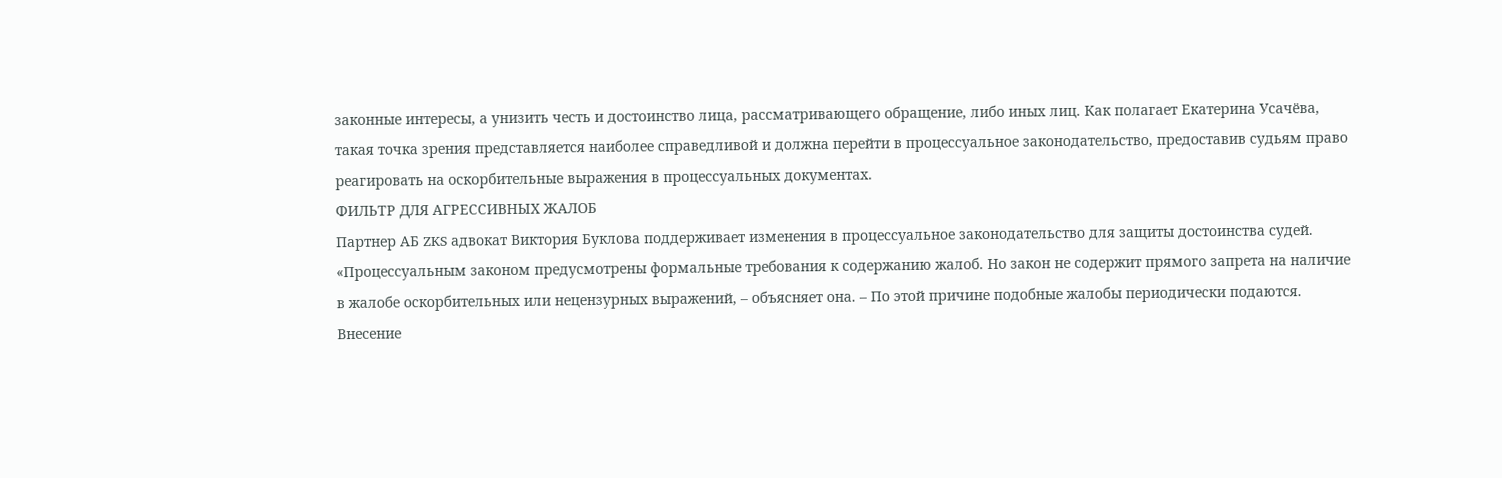законные интересы, а унизить честь и достоинство лица, рассматривающего обращение, либо иных лиц. Как полагает Екатерина Усачёва, такая точка зрения представляется наиболее справедливой и должна перейти в процессуальное законодательство, предоставив судьям право реагировать на оскорбительные выражения в процессуальных документах.
ФИЛЬТР ДЛЯ АГРЕССИВНЫХ ЖАЛОБ
Партнер АБ ZKS адвокат Виктория Буклова поддерживает изменения в процессуальное законодательство для защиты достоинства судей. «Процессуальным законом предусмотрены формальные требования к содержанию жалоб. Но закон не содержит прямого запрета на наличие в жалобе оскорбительных или нецензурных выражений, – объясняет она. – По этой причине подобные жалобы периодически подаются. Внесение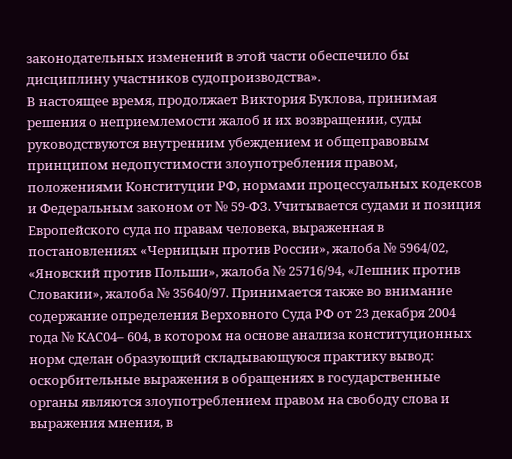законодательных изменений в этой части обеспечило бы дисциплину участников судопроизводства».
В настоящее время, продолжает Виктория Буклова, принимая решения о неприемлемости жалоб и их возвращении, суды руководствуются внутренним убеждением и общеправовым принципом недопустимости злоупотребления правом, положениями Конституции РФ, нормами процессуальных кодексов и Федеральным законом от № 59-ФЗ. Учитывается судами и позиция Европейского суда по правам человека, выраженная в постановлениях «Черницын против России», жалоба № 5964/02, «Яновский против Польши», жалоба № 25716/94, «Лешник против Словакии», жалоба № 35640/97. Принимается также во внимание содержание определения Верховного Суда РФ от 23 декабря 2004 года № КАС04– 604, в котором на основе анализа конституционных норм сделан образующий складывающуюся практику вывод: оскорбительные выражения в обращениях в государственные органы являются злоупотреблением правом на свободу слова и выражения мнения, в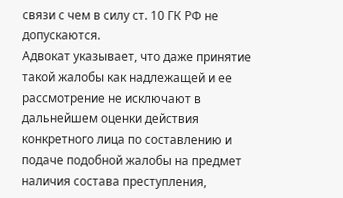связи с чем в силу ст. 10 ГК РФ не допускаются.
Адвокат указывает, что даже принятие такой жалобы как надлежащей и ее рассмотрение не исключают в дальнейшем оценки действия конкретного лица по составлению и подаче подобной жалобы на предмет наличия состава преступления,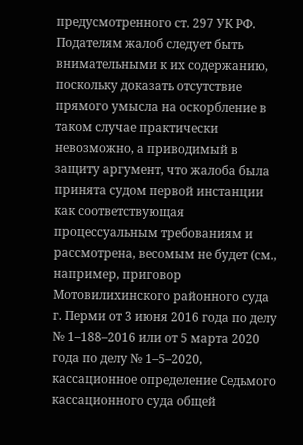предусмотренного ст. 297 УК РФ. Подателям жалоб следует быть внимательными к их содержанию, поскольку доказать отсутствие прямого умысла на оскорбление в таком случае практически невозможно, а приводимый в защиту аргумент, что жалоба была принята судом первой инстанции как соответствующая процессуальным требованиям и рассмотрена, весомым не будет (см., например, приговор Мотовилихинского районного суда г. Перми от 3 июня 2016 года по делу № 1–188–2016 или от 5 марта 2020 года по делу № 1–5–2020, кассационное определение Седьмого кассационного суда общей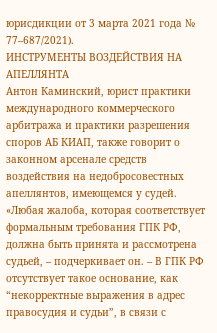юрисдикции от 3 марта 2021 года № 77–687/2021).
ИНСТРУМЕНТЫ ВОЗДЕЙСТВИЯ НА АПЕЛЛЯНТА
Антон Каминский, юрист практики международного коммерческого арбитража и практики разрешения споров АБ КИАП, также говорит о законном арсенале средств воздействия на недобросовестных апеллянтов, имеющемся у судей.
«Любая жалоба, которая соответствует формальным требования ГПК РФ, должна быть принята и рассмотрена судьей, – подчеркивает он. – В ГПК РФ отсутствует такое основание, как “некорректные выражения в адрес правосудия и судьи”, в связи с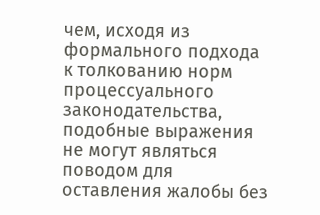чем, исходя из формального подхода к толкованию норм процессуального законодательства, подобные выражения не могут являться поводом для оставления жалобы без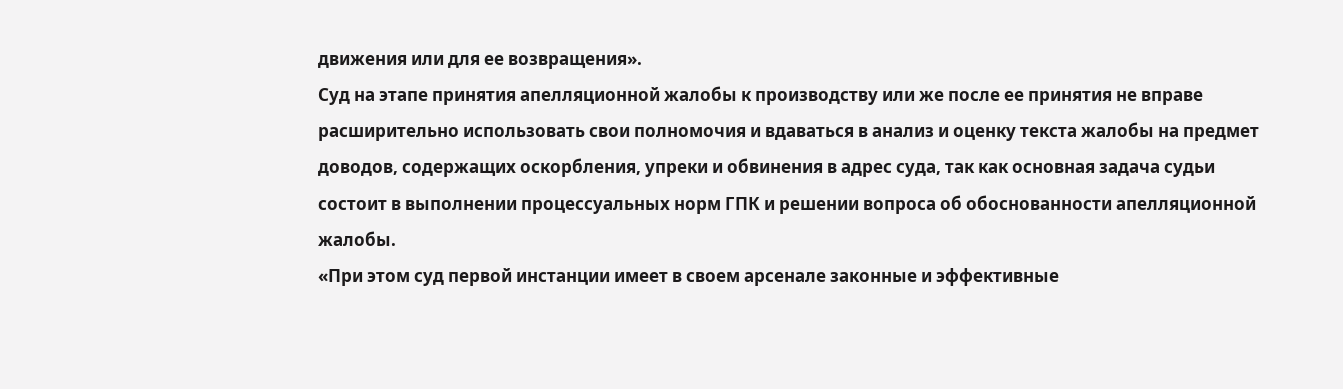движения или для ее возвращения».
Суд на этапе принятия апелляционной жалобы к производству или же после ее принятия не вправе расширительно использовать свои полномочия и вдаваться в анализ и оценку текста жалобы на предмет доводов, содержащих оскорбления, упреки и обвинения в адрес суда, так как основная задача судьи состоит в выполнении процессуальных норм ГПК и решении вопроса об обоснованности апелляционной жалобы.
«При этом суд первой инстанции имеет в своем арсенале законные и эффективные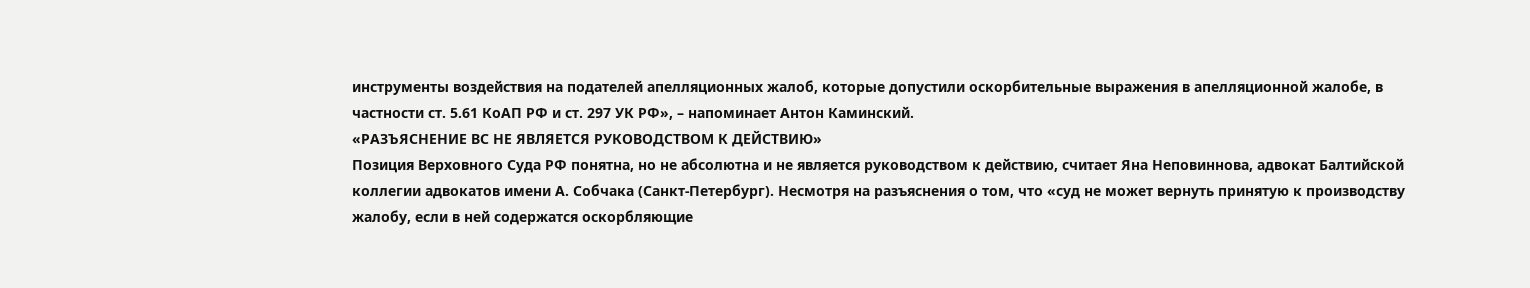инструменты воздействия на подателей апелляционных жалоб, которые допустили оскорбительные выражения в апелляционной жалобе, в частности ст. 5.61 КоАП РФ и ст. 297 УК РФ», – напоминает Антон Каминский.
«РАЗЪЯСНЕНИЕ ВС НЕ ЯВЛЯЕТСЯ РУКОВОДСТВОМ К ДЕЙСТВИЮ»
Позиция Верховного Суда РФ понятна, но не абсолютна и не является руководством к действию, считает Яна Неповиннова, адвокат Балтийской коллегии адвокатов имени А. Собчака (Санкт-Петербург). Несмотря на разъяснения о том, что «суд не может вернуть принятую к производству жалобу, если в ней содержатся оскорбляющие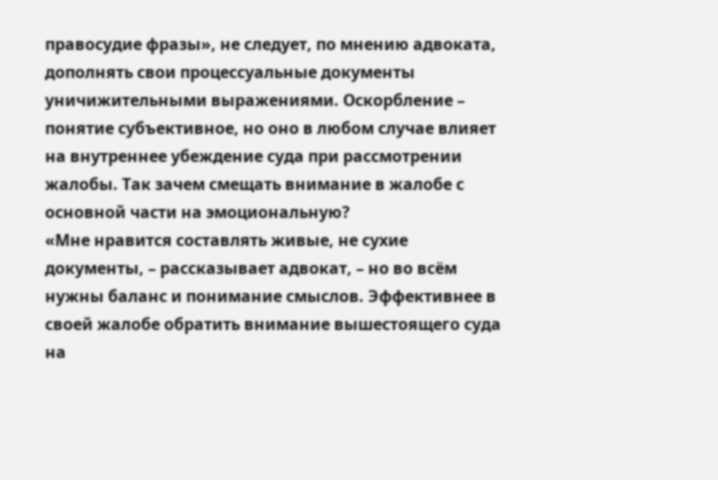правосудие фразы», не следует, по мнению адвоката, дополнять свои процессуальные документы уничижительными выражениями. Оскорбление – понятие субъективное, но оно в любом случае влияет на внутреннее убеждение суда при рассмотрении жалобы. Так зачем смещать внимание в жалобе с основной части на эмоциональную?
«Мне нравится составлять живые, не сухие документы, – рассказывает адвокат, – но во всём нужны баланс и понимание смыслов. Эффективнее в своей жалобе обратить внимание вышестоящего суда на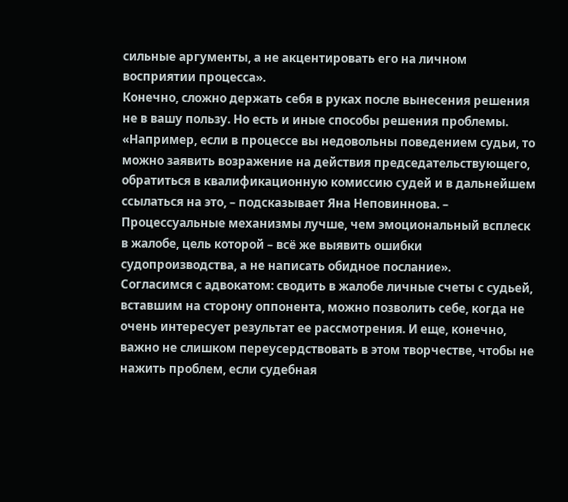сильные аргументы, а не акцентировать его на личном восприятии процесса».
Конечно, сложно держать себя в руках после вынесения решения не в вашу пользу. Но есть и иные способы решения проблемы. «Например, если в процессе вы недовольны поведением судьи, то можно заявить возражение на действия председательствующего, обратиться в квалификационную комиссию судей и в дальнейшем ссылаться на это, – подсказывает Яна Неповиннова. – Процессуальные механизмы лучше, чем эмоциональный всплеск в жалобе, цель которой – всё же выявить ошибки судопроизводства, а не написать обидное послание».
Согласимся с адвокатом: сводить в жалобе личные счеты с судьей, вставшим на сторону оппонента, можно позволить себе, когда не очень интересует результат ее рассмотрения. И еще, конечно, важно не слишком переусердствовать в этом творчестве, чтобы не нажить проблем, если судебная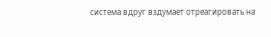система вдруг вздумает отреагировать на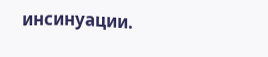инсинуации.